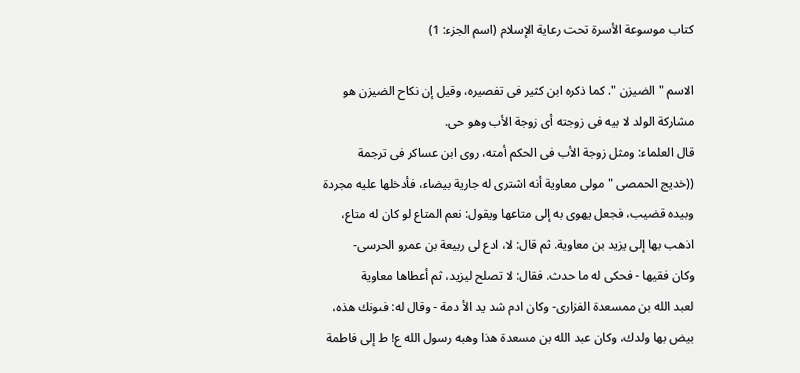كتاب موسوعة الأسرة تحت رعاية الإسلام (اسم الجزء: 1)

الاسم " الضيزن ". كما ذكره ابن كثير فى تفصيره، وقيل إن نكاح الضيزن هو
مشاركة الولد لا بيه فى زوجته أى زوجة الأب وهو حى.
قال العلماء: ومثل زوجة الأب فى الحكم أمته، روى ابن عساكر فى ترجمة
((خديج الحمصى " مولى معاوية أنه اشترى له جارية بيضاء، فأدخلها عليه مجردة
وبيده قضيب، فجعل يهوى به إلى متاعها ويقول: نعم المتاع لو كان له متاع،
اذهب بها إلى يزيد بن معاوية. ثم قال: لا، ادع لى ربيعة بن عمرو الحرسى-
وكان فقيها - فحكى له ما حدث. فقال: لا تصلح ليزيد، ثم أعطاها معاوية
لعبد الله بن ممسعدة الفزارى- وكان ادم شد يد الأ دمة - وقال له: فىونك هذه،
بيض بها ولدك، وكان عبد الله بن مسعدة هذا وهبه رسول الله ع! ط إلى فاطمة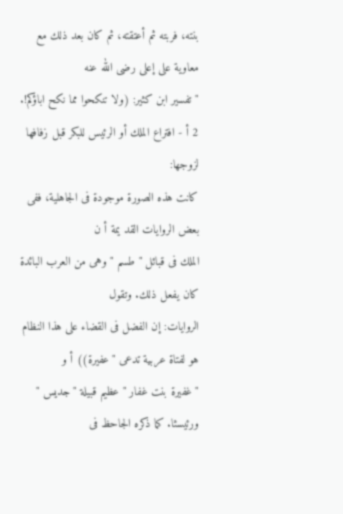بنته، فربته ثم أعتقته، ثم كان بعد ذلك مع معاوية على إعلى رضى الله عنه
" تفسير ابن كثير: (ولا تنكحوا مما نكح اباؤكم!.
2 أ - افتراع الملك أو الرئيس للبكر قبل زفافها لزوجها:
كانت هذه الصورة موجودة فى الجاهلية، ففى بعض الروايات القد يمة أ ن
الملك فى قبائل " طسم " وهى من العرب البائدة كان يفعل ذلك. وتقول
الروايات: إن الفضل فى القضاء على هذا النظام هو لفتاة عربية تدعى " عفيرة)) أ و
" غفيرة بنت غفار " عظيم قبيلة " جديس " ورئيسثا. كما ذكره الجاحظ فى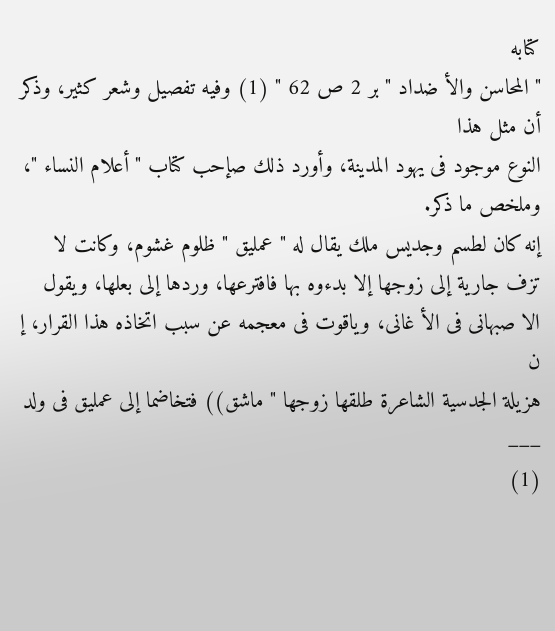كتابه
" المحاسن والأ ضداد " بر 2 ص 62 " (1) وفيه تفصيل وشعر كثير، وذكر أن مثل هذا
النوع موجود فى يهود المدينة، وأورد ذلك صإحب كتاب " أعلام النساء "،
وملخص ما ذكر.
إنه كان لطسم وجديس ملك يقال له " عمليق " ظلوم غشوم، وكانت لا
تزف جارية إلى زوجها إلا بدءوه بها فافترعها، وردها إلى بعلها، ويقول
الا صبهانى فى الأ غانى، وياقوت فى معجمه عن سبب اتخاذه هذا القرار، إ ن
هزيلة الجدسية الشاعرة طلقها زوجها " ماشق)) فتخاضما إلى عمليق فى ولد
___
(1)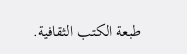طبعة الكتب الثقافية.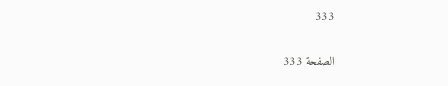333

الصفحة 333